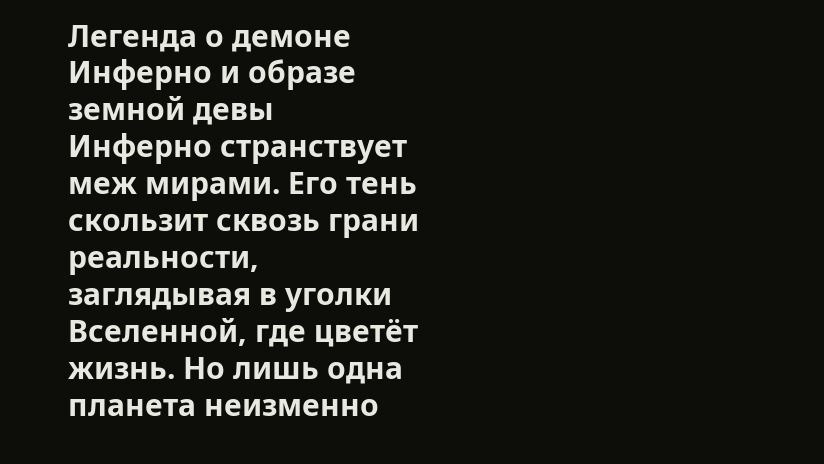Легенда о демоне Инферно и образе земной девы
Инферно странствует меж мирами. Его тень скользит сквозь грани реальности, заглядывая в уголки Вселенной, где цветёт жизнь. Но лишь одна планета неизменно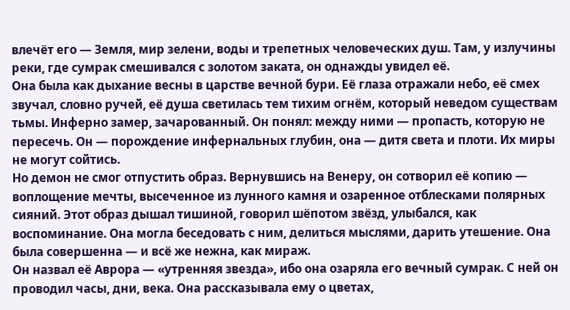влечёт его — Земля, мир зелени, воды и трепетных человеческих душ. Там, у излучины реки, где сумрак смешивался с золотом заката, он однажды увидел её.
Она была как дыхание весны в царстве вечной бури. Её глаза отражали небо, её смех звучал, словно ручей, её душа светилась тем тихим огнём, который неведом существам тьмы. Инферно замер, зачарованный. Он понял: между ними — пропасть, которую не пересечь. Он — порождение инфернальных глубин, она — дитя света и плоти. Их миры не могут сойтись.
Но демон не смог отпустить образ. Вернувшись на Венеру, он сотворил её копию — воплощение мечты, высеченное из лунного камня и озаренное отблесками полярных сияний. Этот образ дышал тишиной, говорил шёпотом звёзд, улыбался, как воспоминание. Она могла беседовать с ним, делиться мыслями, дарить утешение. Она была совершенна — и всё же нежна, как мираж.
Он назвал её Аврора — «утренняя звезда», ибо она озаряла его вечный сумрак. С ней он проводил часы, дни, века. Она рассказывала ему о цветах,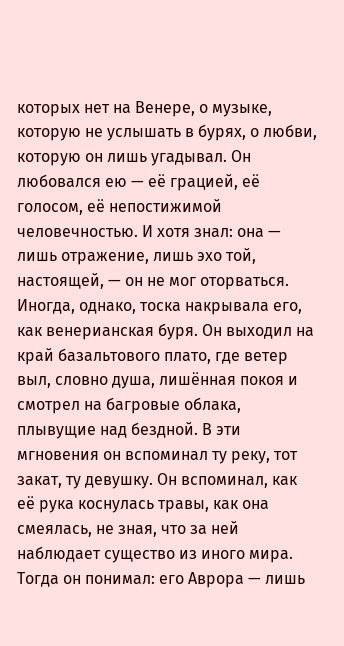которых нет на Венере, о музыке, которую не услышать в бурях, о любви, которую он лишь угадывал. Он любовался ею — её грацией, её голосом, её непостижимой человечностью. И хотя знал: она — лишь отражение, лишь эхо той, настоящей, — он не мог оторваться.
Иногда, однако, тоска накрывала его, как венерианская буря. Он выходил на край базальтового плато, где ветер выл, словно душа, лишённая покоя и смотрел на багровые облака, плывущие над бездной. В эти мгновения он вспоминал ту реку, тот закат, ту девушку. Он вспоминал, как её рука коснулась травы, как она смеялась, не зная, что за ней наблюдает существо из иного мира. Тогда он понимал: его Аврора — лишь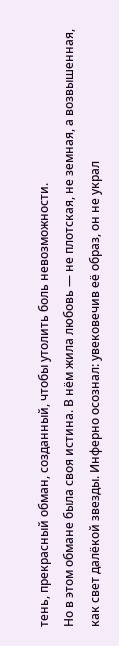тень, прекрасный обман, созданный, чтобы утолить боль невозможности.
Но в этом обмане была своя истина. В нём жила любовь — не плотская, не земная, а возвышенная, как свет далёкой звезды. Инферно осознал: увековечив её образ, он не украл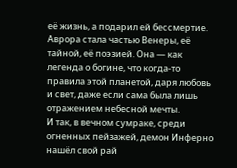её жизнь, а подарил ей бессмертие. Аврора стала частью Венеры, её тайной, её поэзией. Она — как легенда о богине, что когда-то правила этой планетой, даря любовь и свет, даже если сама была лишь отражением небесной мечты.
И так, в вечном сумраке, среди огненных пейзажей, демон Инферно нашёл свой рай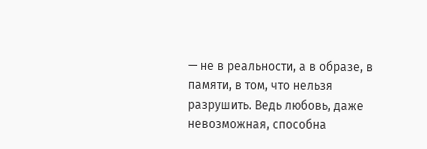— не в реальности, а в образе, в памяти, в том, что нельзя разрушить. Ведь любовь, даже невозможная, способна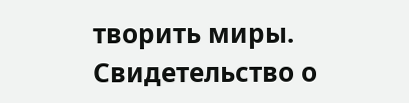творить миры.
Свидетельство о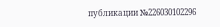публикации №226030102296